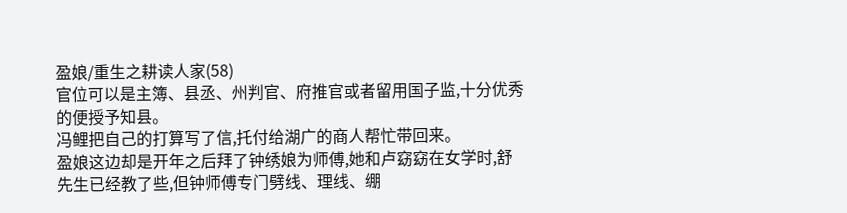盈娘/重生之耕读人家(58)
官位可以是主簿、县丞、州判官、府推官或者留用国子监,十分优秀的便授予知县。
冯鲤把自己的打算写了信,托付给湖广的商人帮忙带回来。
盈娘这边却是开年之后拜了钟绣娘为师傅,她和卢窈窈在女学时,舒先生已经教了些,但钟师傅专门劈线、理线、绷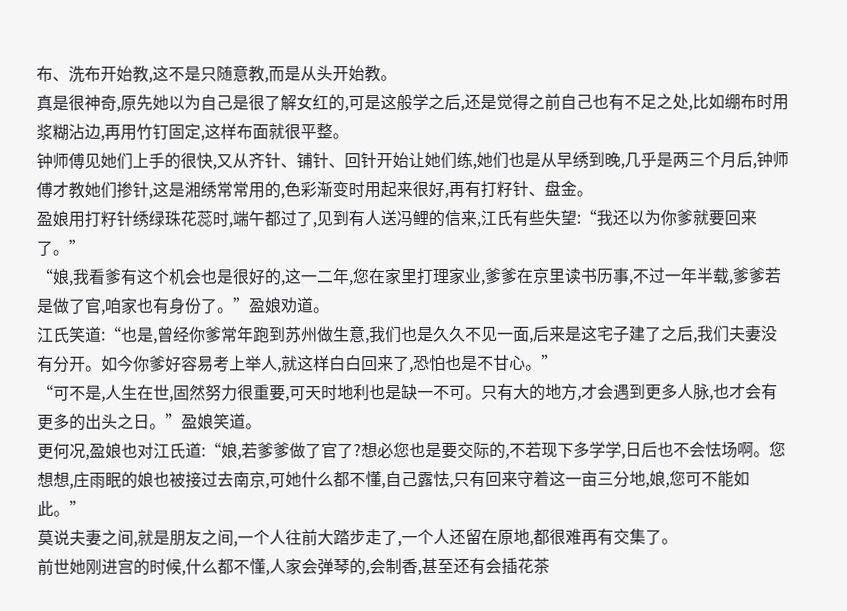布、洗布开始教,这不是只随意教,而是从头开始教。
真是很神奇,原先她以为自己是很了解女红的,可是这般学之后,还是觉得之前自己也有不足之处,比如绷布时用浆糊沾边,再用竹钉固定,这样布面就很平整。
钟师傅见她们上手的很快,又从齐针、铺针、回针开始让她们练,她们也是从早绣到晚,几乎是两三个月后,钟师傅才教她们掺针,这是湘绣常常用的,色彩渐变时用起来很好,再有打籽针、盘金。
盈娘用打籽针绣绿珠花蕊时,端午都过了,见到有人送冯鲤的信来,江氏有些失望:“我还以为你爹就要回来了。”
“娘,我看爹有这个机会也是很好的,这一二年,您在家里打理家业,爹爹在京里读书历事,不过一年半载,爹爹若是做了官,咱家也有身份了。”盈娘劝道。
江氏笑道:“也是,曾经你爹常年跑到苏州做生意,我们也是久久不见一面,后来是这宅子建了之后,我们夫妻没有分开。如今你爹好容易考上举人,就这样白白回来了,恐怕也是不甘心。”
“可不是,人生在世,固然努力很重要,可天时地利也是缺一不可。只有大的地方,才会遇到更多人脉,也才会有更多的出头之日。”盈娘笑道。
更何况,盈娘也对江氏道:“娘,若爹爹做了官了?想必您也是要交际的,不若现下多学学,日后也不会怯场啊。您想想,庄雨眠的娘也被接过去南京,可她什么都不懂,自己露怯,只有回来守着这一亩三分地,娘,您可不能如此。”
莫说夫妻之间,就是朋友之间,一个人往前大踏步走了,一个人还留在原地,都很难再有交集了。
前世她刚进宫的时候,什么都不懂,人家会弹琴的,会制香,甚至还有会插花茶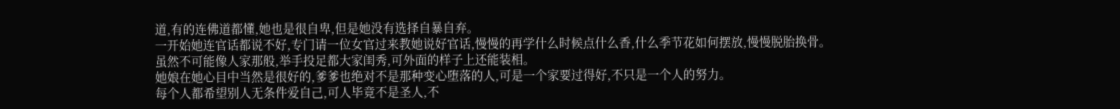道,有的连佛道都懂,她也是很自卑,但是她没有选择自暴自弃。
一开始她连官话都说不好,专门请一位女官过来教她说好官话,慢慢的再学什么时候点什么香,什么季节花如何摆放,慢慢脱胎换骨。
虽然不可能像人家那般,举手投足都大家闺秀,可外面的样子上还能装相。
她娘在她心目中当然是很好的,爹爹也绝对不是那种变心堕落的人,可是一个家要过得好,不只是一个人的努力。
每个人都希望别人无条件爱自己,可人毕竟不是圣人,不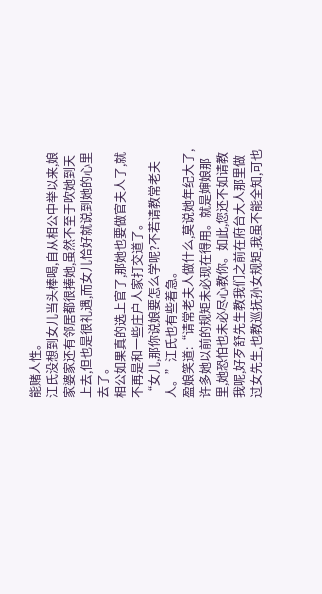能赌人性。
江氏没想到女儿当头棒喝,自从相公中举以来,娘家婆家还有邻居都很捧她,虽然不至于吹她到天上去,但也是很礼遇,而女儿恰好就说到她的心里去了。
相公如果真的选上官了,那她也要做官夫人了,就不再是和一些庄户人家打交道了。
“女儿,那你说娘要怎么学呢?不若请教常老夫人。”江氏也有些着急。
盈娘笑道:“请常老夫人做什么,莫说她年纪大了,许多她以前的规矩未必现在得用。就是婶娘那里,她恐怕也未必尽心教你。如此,您还不如请教我呢,好歹舒先生教我们之前在府台大人那里做过女先生,也教巡抚孙女规矩,我虽不能全知,可也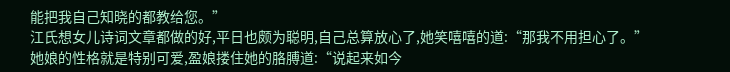能把我自己知晓的都教给您。”
江氏想女儿诗词文章都做的好,平日也颇为聪明,自己总算放心了,她笑嘻嘻的道:“那我不用担心了。”
她娘的性格就是特别可爱,盈娘搂住她的胳膊道:“说起来如今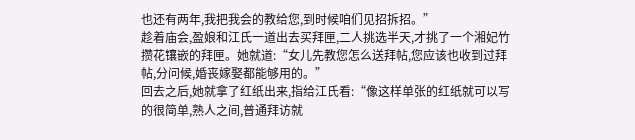也还有两年,我把我会的教给您,到时候咱们见招拆招。”
趁着庙会,盈娘和江氏一道出去买拜匣,二人挑选半天,才挑了一个湘妃竹攒花镶嵌的拜匣。她就道:“女儿先教您怎么送拜帖,您应该也收到过拜帖,分问候,婚丧嫁娶都能够用的。”
回去之后,她就拿了红纸出来,指给江氏看:“像这样单张的红纸就可以写的很简单,熟人之间,普通拜访就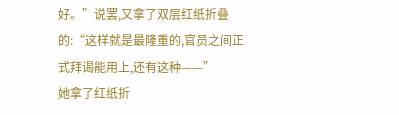好。”说罢,又拿了双层红纸折叠的:“这样就是最隆重的,官员之间正式拜谒能用上,还有这种——”
她拿了红纸折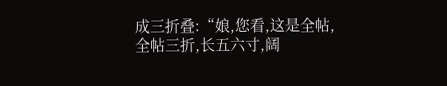成三折叠:“娘,您看,这是全帖,全帖三折,长五六寸,阔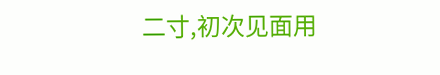二寸,初次见面用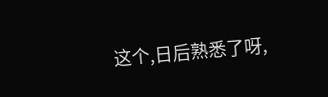这个,日后熟悉了呀,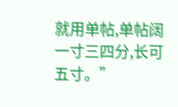就用单帖,单帖阔一寸三四分,长可五寸。”